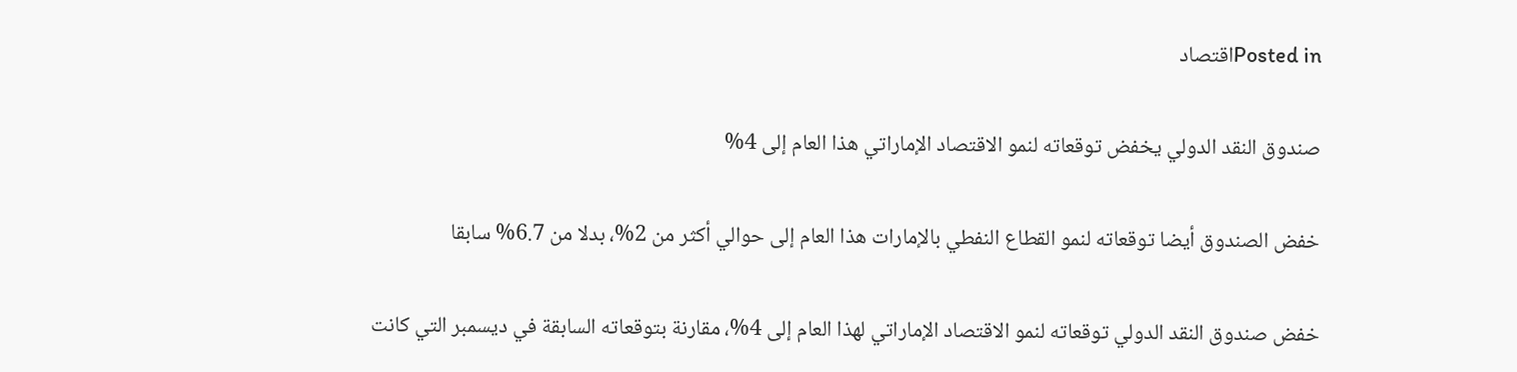Posted inاقتصاد

صندوق النقد الدولي يخفض توقعاته لنمو الاقتصاد الإماراتي هذا العام إلى 4%

خفض الصندوق أيضا توقعاته لنمو القطاع النفطي بالإمارات هذا العام إلى حوالي أكثر من 2%، بدلا من 6.7% سابقا

خفض صندوق النقد الدولي توقعاته لنمو الاقتصاد الإماراتي لهذا العام إلى 4%، مقارنة بتوقعاته السابقة في ديسمبر التي كانت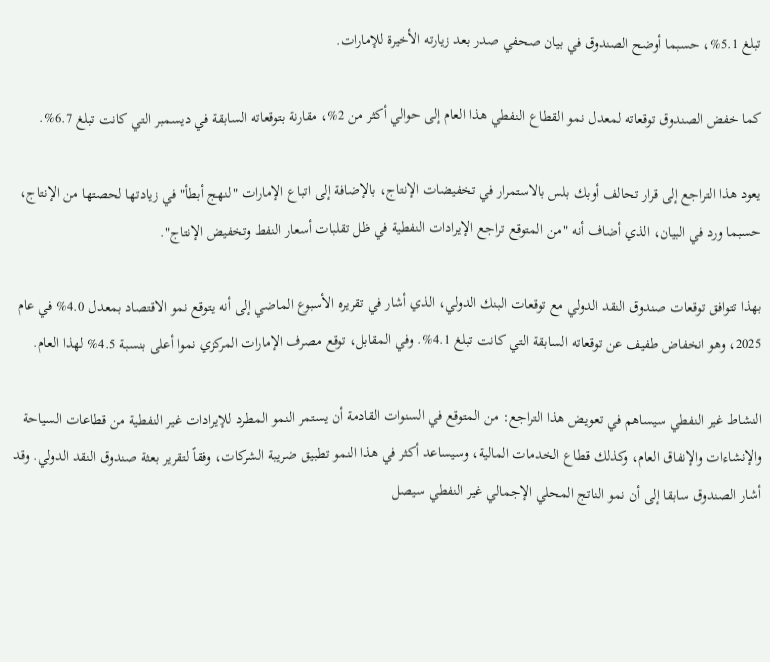تبلغ 5.1%، حسبما أوضح الصندوق في بيان صحفي صدر بعد زيارته الأخيرة للإمارات.

كما خفض الصندوق توقعاته لمعدل نمو القطاع النفطي هذا العام إلى حوالي أكثر من 2%، مقارنة بتوقعاته السابقة في ديسمبر التي كانت تبلغ 6.7%.

يعود هذا التراجع إلى قرار تحالف أوبك بلس بالاستمرار في تخفيضات الإنتاج، بالإضافة إلى اتباع الإمارات "لنهج أبطأ" في زيادتها لحصتها من الإنتاج، حسبما ورد في البيان، الذي أضاف أنه "من المتوقع تراجع الإيرادات النفطية في ظل تقلبات أسعار النفط وتخفيض الإنتاج".

بهذا تتوافق توقعات صندوق النقد الدولي مع توقعات البنك الدولي، الذي أشار في تقريره الأسبوع الماضي إلى أنه يتوقع نمو الاقتصاد بمعدل 4.0% في عام 2025، وهو انخفاض طفيف عن توقعاته السابقة التي كانت تبلغ 4.1%. وفي المقابل، توقع مصرف الإمارات المركزي نموا أعلى بنسبة 4.5% لهذا العام.

النشاط غير النفطي سيساهم في تعويض هذا التراجع: من المتوقع في السنوات القادمة أن يستمر النمو المطرد للإيرادات غير النفطية من قطاعات السياحة والإنشاءات والإنفاق العام، وكذلك قطاع الخدمات المالية، وسيساعد أكثر في هذا النمو تطبيق ضريبة الشركات، وفقاً لتقرير بعثة صندوق النقد الدولي. وقد أشار الصندوق سابقا إلى أن نمو الناتج المحلي الإجمالي غير النفطي سيصل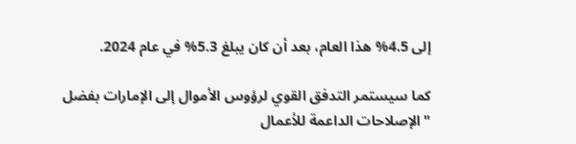إلى 4.5% هذا العام، بعد أن كان يبلغ 5.3% في عام 2024.

كما سيستمر التدفق القوي لرؤوس الأموال إلى الإمارات بفضل "الإصلاحات الداعمة للأعمال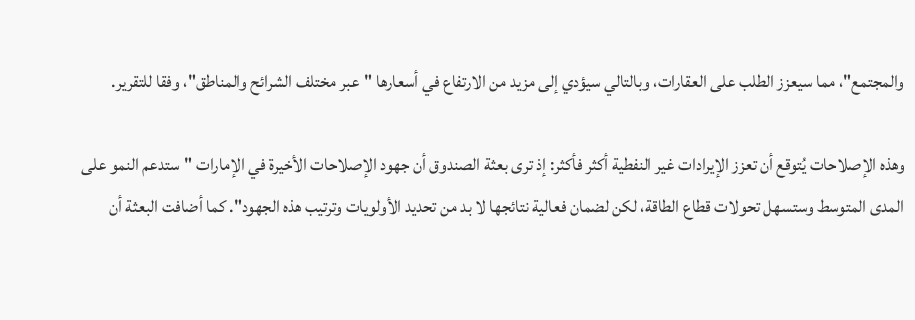والمجتمع"، مما سيعزز الطلب على العقارات، وبالتالي سيؤدي إلى مزيد من الارتفاع في أسعارها "عبر مختلف الشرائح والمناطق"، وفقا للتقرير.

وهذه الإصلاحات يُتوقع أن تعزز الإيرادات غير النفطية أكثر فأكثر: إذ ترى بعثة الصندوق أن جهود الإصلاحات الأخيرة في الإمارات "ستدعم النمو على المدى المتوسط وستسهل تحولات قطاع الطاقة، لكن لضمان فعالية نتائجها لا بد من تحديد الأولويات وترتيب هذه الجهود". كما أضافت البعثة أن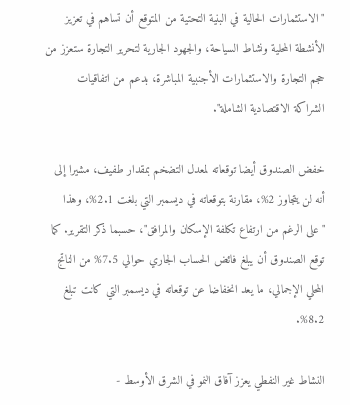"الاستثمارات الحالية في البنية التحتية من المتوقع أن تساهم في تعزيز الأنشطة المحلية ونشاط السياحة، والجهود الجارية لتحرير التجارة ستعزز من حجم التجارة والاستثمارات الأجنبية المباشرة، بدعم من اتفاقيات الشراكة الاقتصادية الشاملة".

خفض الصندوق أيضا توقعاته لمعدل التضخم بمقدار طفيف، مشيرا إلى أنه لن يتجاوز 2%، مقارنة بتوقعاته في ديسمبر التي بلغت 2.1%، وهذا "على الرغم من ارتفاع تكلفة الإسكان والمرافق"، حسبما ذكر التقرير. كما توقع الصندوق أن يبلغ فائض الحساب الجاري حوالي 7.5% من الناتج المحلي الإجمالي، ما يعد انخفاضا عن توقعاته في ديسمبر التي كانت تبلغ 8.2%.

النشاط غير النفطي يعزز آفاق النمو في الشرق الأوسط -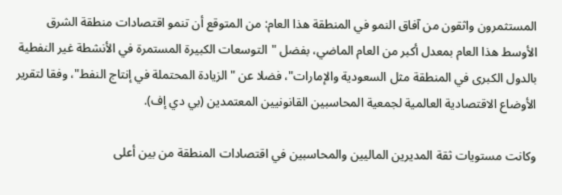المستثمرون واثقون من آفاق النمو في المنطقة هذا العام: من المتوقع أن تنمو اقتصادات منطقة الشرق الأوسط هذا العام بمعدل أكبر من العام الماضي، بفضل "التوسعات الكبيرة المستمرة في الأنشطة غير النفطية بالدول الكبرى في المنطقة مثل السعودية والإمارات"، فضلا عن "الزيادة المحتملة في إنتاج النفط"، وفقا لتقرير الأوضاع الاقتصادية العالمية لجمعية المحاسبين القانونيين المعتمدين (بي دي إف).

وكانت مستويات ثقة المديرين الماليين والمحاسبين في اقتصادات المنطقة من بين أعلى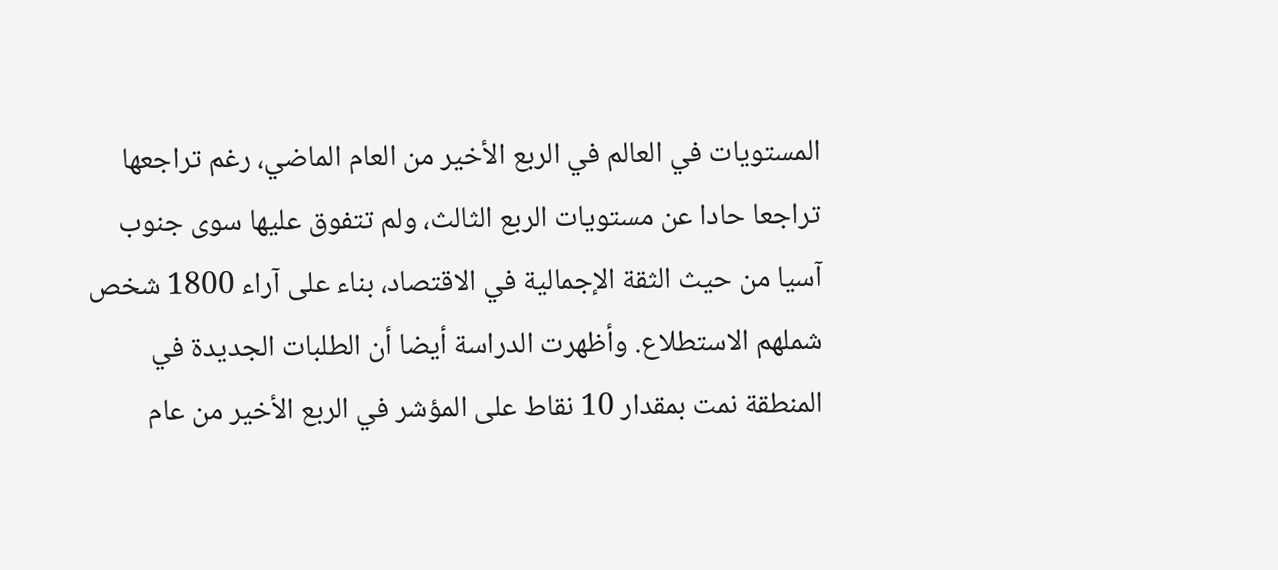المستويات في العالم في الربع الأخير من العام الماضي، رغم تراجعها تراجعا حادا عن مستويات الربع الثالث، ولم تتفوق عليها سوى جنوب آسيا من حيث الثقة الإجمالية في الاقتصاد، بناء على آراء 1800 شخص شملهم الاستطلاع. وأظهرت الدراسة أيضا أن الطلبات الجديدة في المنطقة نمت بمقدار 10 نقاط على المؤشر في الربع الأخير من عام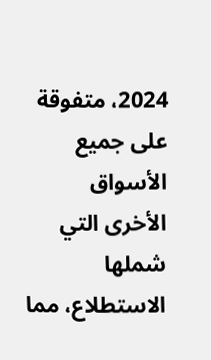2024، متفوقة على جميع الأسواق الأخرى التي شملها الاستطلاع، مما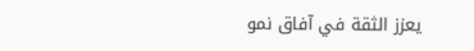يعزز الثقة في آفاق نمو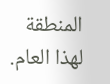المنطقة لهذا العام.